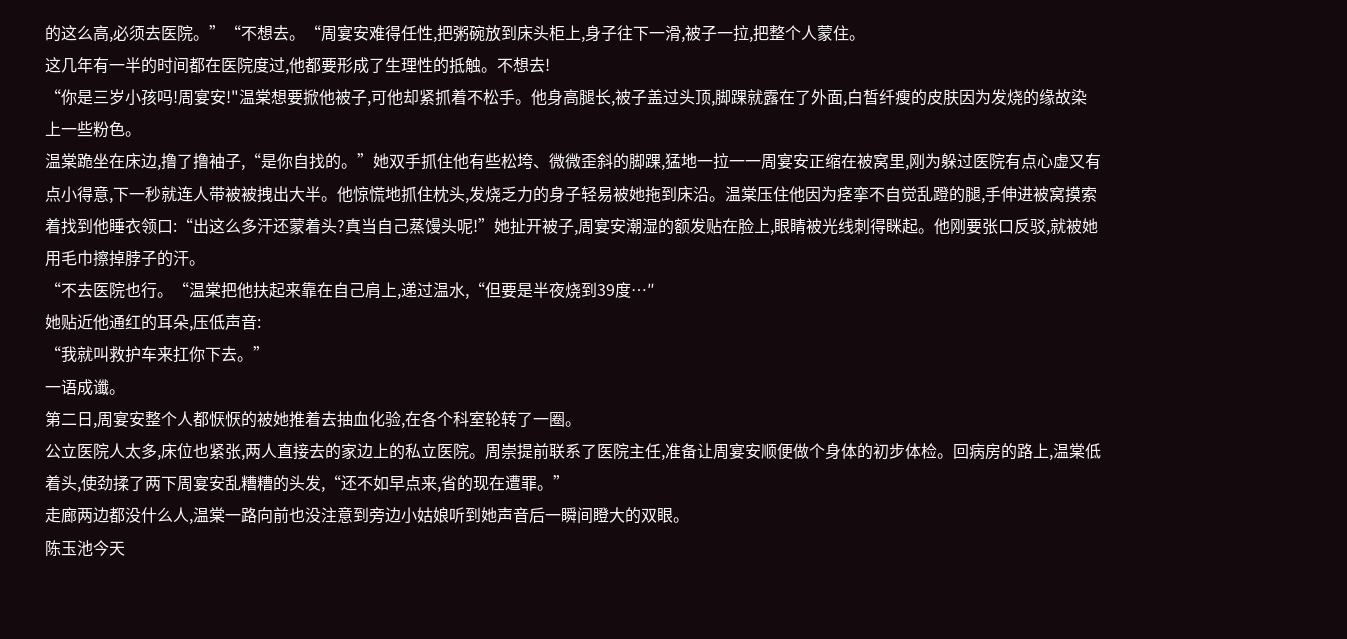的这么高,必须去医院。”“不想去。“周宴安难得任性,把粥碗放到床头柜上,身子往下一滑,被子一拉,把整个人蒙住。
这几年有一半的时间都在医院度过,他都要形成了生理性的抵触。不想去!
“你是三岁小孩吗!周宴安!"温棠想要掀他被子,可他却紧抓着不松手。他身高腿长,被子盖过头顶,脚踝就露在了外面,白皙纤瘦的皮肤因为发烧的缘故染上一些粉色。
温棠跪坐在床边,撸了撸袖子,“是你自找的。”她双手抓住他有些松垮、微微歪斜的脚踝,猛地一拉一一周宴安正缩在被窝里,刚为躲过医院有点心虚又有点小得意,下一秒就连人带被被拽出大半。他惊慌地抓住枕头,发烧乏力的身子轻易被她拖到床沿。温棠压住他因为痉挛不自觉乱蹬的腿,手伸进被窝摸索着找到他睡衣领口:“出这么多汗还蒙着头?真当自己蒸馒头呢!”她扯开被子,周宴安潮湿的额发贴在脸上,眼睛被光线刺得眯起。他刚要张口反驳,就被她用毛巾擦掉脖子的汗。
“不去医院也行。“温棠把他扶起来靠在自己肩上,递过温水,“但要是半夜烧到39度…″
她贴近他通红的耳朵,压低声音:
“我就叫救护车来扛你下去。”
一语成谶。
第二日,周宴安整个人都恹恹的被她推着去抽血化验,在各个科室轮转了一圈。
公立医院人太多,床位也紧张,两人直接去的家边上的私立医院。周崇提前联系了医院主任,准备让周宴安顺便做个身体的初步体检。回病房的路上,温棠低着头,使劲揉了两下周宴安乱糟糟的头发,“还不如早点来,省的现在遭罪。”
走廊两边都没什么人,温棠一路向前也没注意到旁边小姑娘听到她声音后一瞬间瞪大的双眼。
陈玉池今天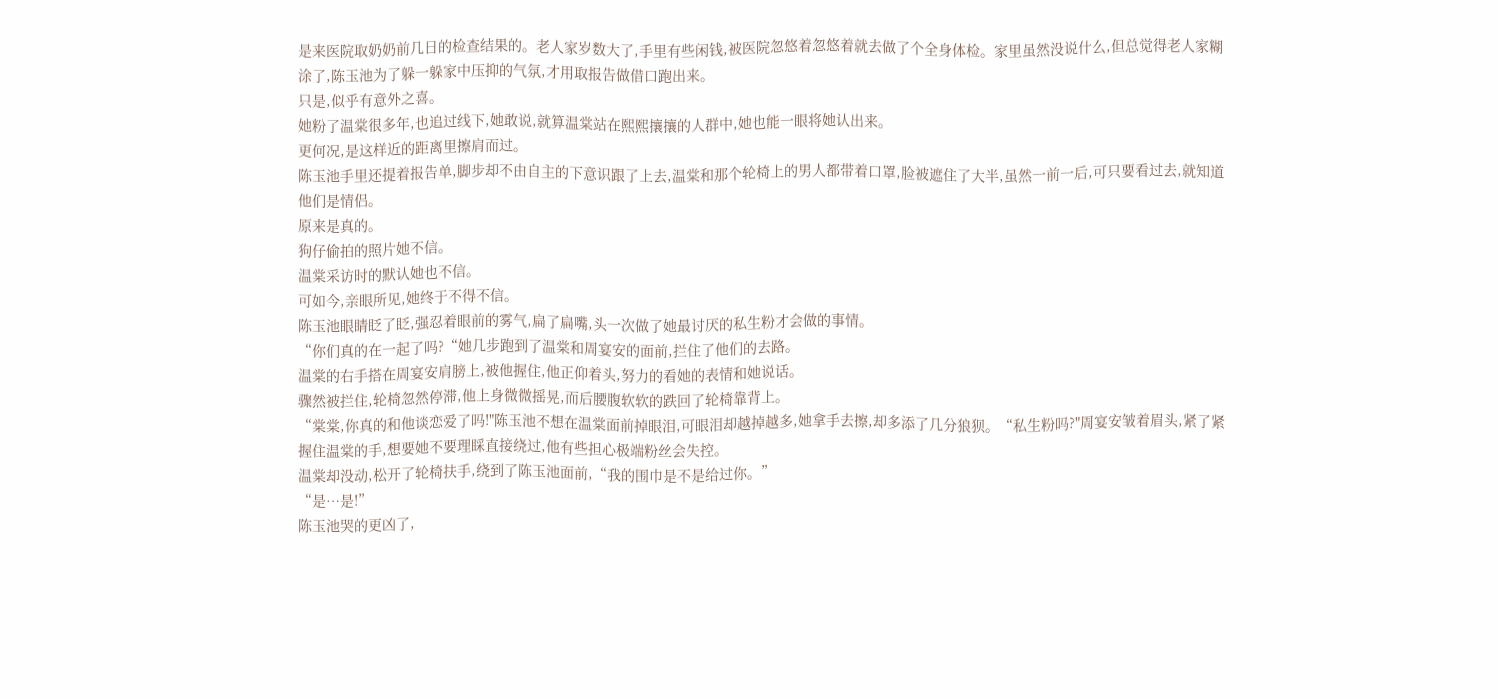是来医院取奶奶前几日的检查结果的。老人家岁数大了,手里有些闲钱,被医院忽悠着忽悠着就去做了个全身体检。家里虽然没说什么,但总觉得老人家糊涂了,陈玉池为了躲一躲家中压抑的气氛,才用取报告做借口跑出来。
只是,似乎有意外之喜。
她粉了温棠很多年,也追过线下,她敢说,就算温棠站在熙熙攘攘的人群中,她也能一眼将她认出来。
更何况,是这样近的距离里擦肩而过。
陈玉池手里还提着报告单,脚步却不由自主的下意识跟了上去,温棠和那个轮椅上的男人都带着口罩,脸被遮住了大半,虽然一前一后,可只要看过去,就知道他们是情侣。
原来是真的。
狗仔偷拍的照片她不信。
温棠采访时的默认她也不信。
可如今,亲眼所见,她终于不得不信。
陈玉池眼睛眨了眨,强忍着眼前的雾气,扁了扁嘴,头一次做了她最讨厌的私生粉才会做的事情。
“你们真的在一起了吗?“她几步跑到了温棠和周宴安的面前,拦住了他们的去路。
温棠的右手搭在周宴安肩膀上,被他握住,他正仰着头,努力的看她的表情和她说话。
骤然被拦住,轮椅忽然停滞,他上身微微摇晃,而后腰腹软软的跌回了轮椅靠背上。
“棠棠,你真的和他谈恋爱了吗!"陈玉池不想在温棠面前掉眼泪,可眼泪却越掉越多,她拿手去擦,却多添了几分狼狈。“私生粉吗?"周宴安皱着眉头,紧了紧握住温棠的手,想要她不要理睬直接绕过,他有些担心极端粉丝会失控。
温棠却没动,松开了轮椅扶手,绕到了陈玉池面前,“我的围巾是不是给过你。”
“是…是!”
陈玉池哭的更凶了,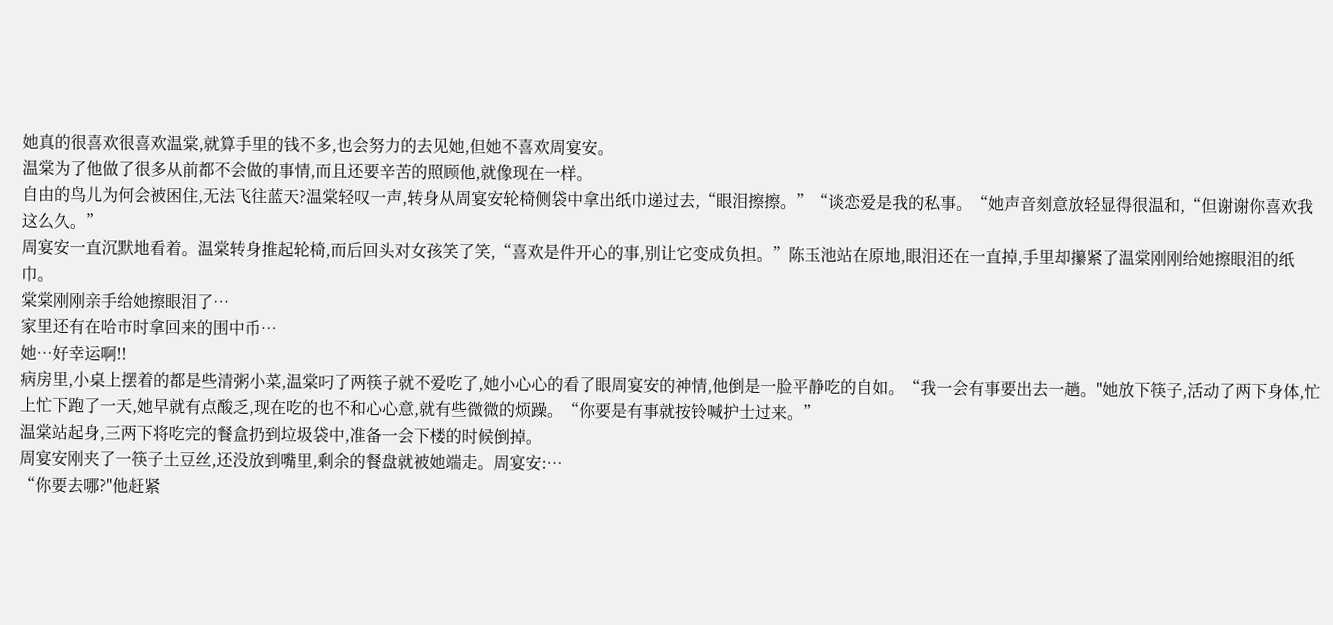她真的很喜欢很喜欢温棠,就算手里的钱不多,也会努力的去见她,但她不喜欢周宴安。
温棠为了他做了很多从前都不会做的事情,而且还要辛苦的照顾他,就像现在一样。
自由的鸟儿为何会被困住,无法飞往蓝天?温棠轻叹一声,转身从周宴安轮椅侧袋中拿出纸巾递过去,“眼泪擦擦。”“谈恋爱是我的私事。“她声音刻意放轻显得很温和,“但谢谢你喜欢我这么久。”
周宴安一直沉默地看着。温棠转身推起轮椅,而后回头对女孩笑了笑,“喜欢是件开心的事,别让它变成负担。”陈玉池站在原地,眼泪还在一直掉,手里却攥紧了温棠刚刚给她擦眼泪的纸巾。
棠棠刚刚亲手给她擦眼泪了…
家里还有在哈市时拿回来的围中币…
她…好幸运啊!!
病房里,小桌上摆着的都是些清粥小菜,温棠叼了两筷子就不爱吃了,她小心心的看了眼周宴安的神情,他倒是一脸平静吃的自如。“我一会有事要出去一趟。"她放下筷子,活动了两下身体,忙上忙下跑了一天,她早就有点酸乏,现在吃的也不和心心意,就有些微微的烦躁。“你要是有事就按铃喊护士过来。”
温棠站起身,三两下将吃完的餐盒扔到垃圾袋中,准备一会下楼的时候倒掉。
周宴安刚夹了一筷子土豆丝,还没放到嘴里,剩余的餐盘就被她端走。周宴安:…
“你要去哪?"他赶紧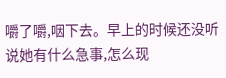嚼了嚼,咽下去。早上的时候还没听说她有什么急事,怎么现